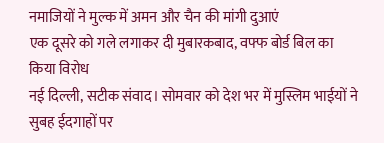नमाजियों ने मुल्क में अमन और चैन की मांगी दुआएं
एक दूसरे को गले लगाकर दी मुबारकबाद, वफ्फ बोर्ड बिल का किया विरोध
नई दिल्ली, सटीक संवाद। सोमवार को देश भर में मुस्लिम भाईयों ने सुबह ईदगाहों पर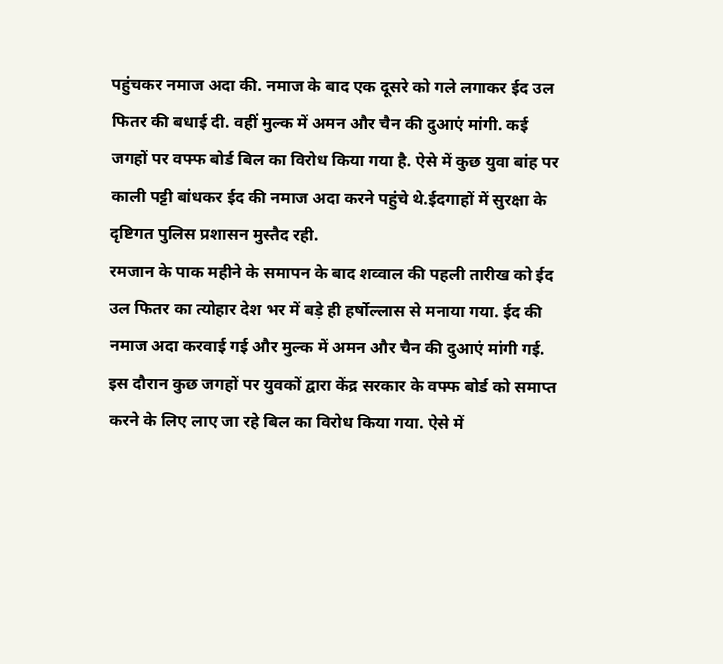पहुंचकर नमाज अदा की. नमाज के बाद एक दूसरे को गले लगाकर ईद उल फितर की बधाई दी. वहीं मुल्क में अमन और चैन की दुआएं मांगी. कई जगहों पर वफ्फ बोर्ड बिल का विरोध किया गया है. ऐसे में कुछ युवा बांह पर काली पट्टी बांधकर ईद की नमाज अदा करने पहुंचे थे.ईदगाहों में सुरक्षा के दृष्टिगत पुलिस प्रशासन मुस्तैद रही.
रमजान के पाक महीने के समापन के बाद शव्वाल की पहली तारीख को ईद उल फितर का त्योहार देश भर में बड़े ही हर्षोल्लास से मनाया गया. ईद की नमाज अदा करवाई गई और मुल्क में अमन और चैन की दुआएं मांगी गई. इस दौरान कुछ जगहों पर युवकों द्वारा केंद्र सरकार के वफ्फ बोर्ड को समाप्त करने के लिए लाए जा रहे बिल का विरोध किया गया. ऐसे में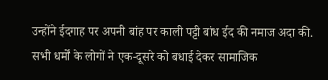उन्होंने ईदगाह पर अपनी बांह पर काली पट्टी बांध ईद की नमाज अदा की.
सभी धर्मों के लोगों ने एक-दूसरे को बधाई देकर सामाजिक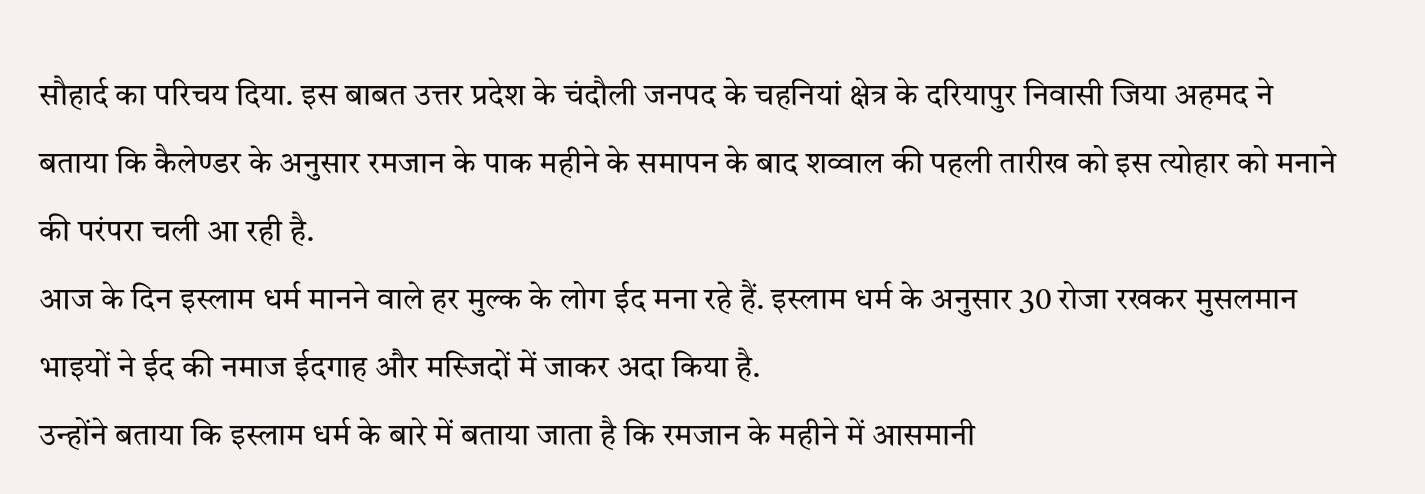सौहार्द का परिचय दिया. इस बाबत उत्तर प्रदेश के चंदौली जनपद के चहनियां क्षेत्र के दरियापुर निवासी जिया अहमद ने बताया कि कैलेण्डर के अनुसार रमजान के पाक महीने के समापन के बाद शव्वाल की पहली तारीख को इस त्योहार को मनाने की परंपरा चली आ रही है.
आज के दिन इस्लाम धर्म मानने वाले हर मुल्क के लोग ईद मना रहे हैं. इस्लाम धर्म के अनुसार 30 रोजा रखकर मुसलमान भाइयों ने ईद की नमाज ईदगाह और मस्जिदों में जाकर अदा किया है.
उन्होंने बताया कि इस्लाम धर्म के बारे में बताया जाता है कि रमजान के महीने में आसमानी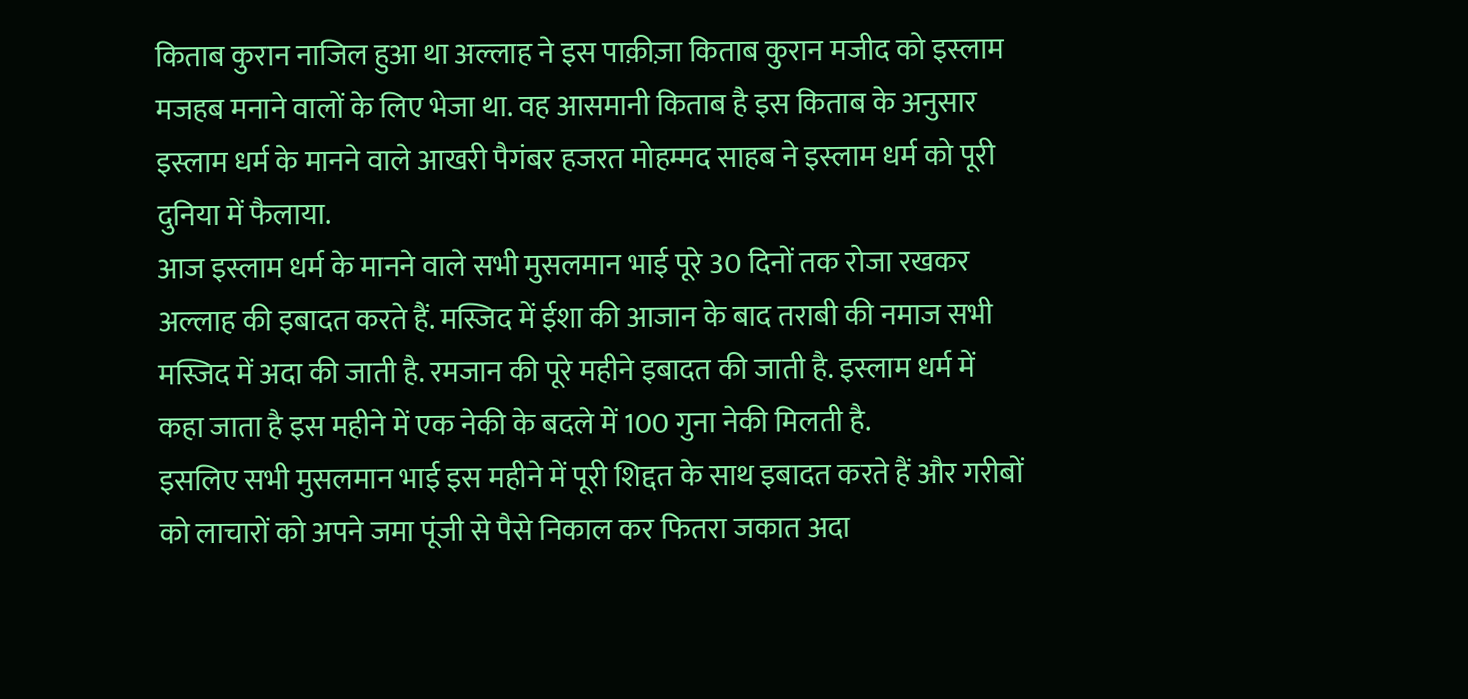किताब कुरान नाजिल हुआ था अल्लाह ने इस पाक़ीज़ा किताब कुरान मजीद को इस्लाम मजहब मनाने वालों के लिए भेजा था. वह आसमानी किताब है इस किताब के अनुसार इस्लाम धर्म के मानने वाले आखरी पैगंबर हजरत मोहम्मद साहब ने इस्लाम धर्म को पूरी दुनिया में फैलाया.
आज इस्लाम धर्म के मानने वाले सभी मुसलमान भाई पूरे 30 दिनों तक रोजा रखकर अल्लाह की इबादत करते हैं. मस्जिद में ईशा की आजान के बाद तराबी की नमाज सभी मस्जिद में अदा की जाती है. रमजान की पूरे महीने इबादत की जाती है. इस्लाम धर्म में कहा जाता है इस महीने में एक नेकी के बदले में 100 गुना नेकी मिलती है.
इसलिए सभी मुसलमान भाई इस महीने में पूरी शिद्दत के साथ इबादत करते हैं और गरीबों को लाचारों को अपने जमा पूंजी से पैसे निकाल कर फितरा जकात अदा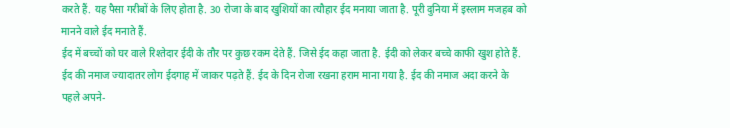करते हैं. यह पैसा गरीबों के लिए होता है. 30 रोजा के बाद खुशियों का त्यौहार ईद मनाया जाता है. पूरी दुनिया में इस्लाम मजहब को मानने वाले ईद मनाते हैं.
ईद में बच्चों को घर वाले रिश्तेदार ईदी के तौर पर कुछ रकम देते हैं. जिसे ईद कहा जाता है. ईदी को लेकर बच्चे काफी खुश होते हैं. ईद की नमाज ज्यादातर लोग ईदगाह में जाकर पढ़ते हैं. ईद के दिन रोजा रखना हराम माना गया है. ईद की नमाज अदा करने के पहले अपने-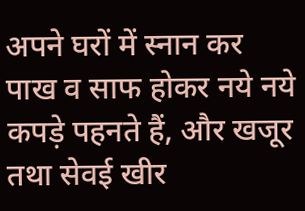अपने घरों में स्नान कर पाख व साफ होकर नये नये कपड़े पहनते हैं, और खजूर तथा सेवई खीर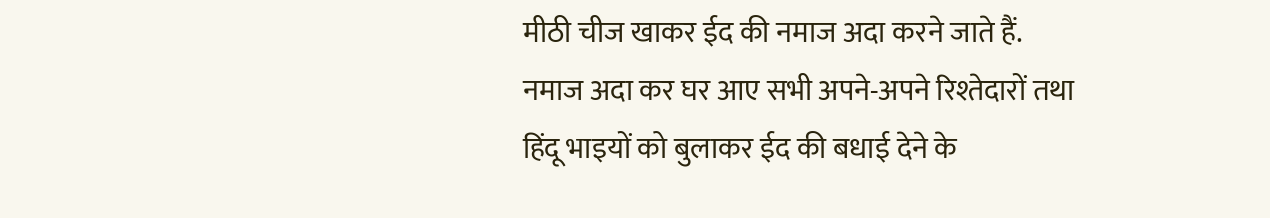मीठी चीज खाकर ईद की नमाज अदा करने जाते हैं.
नमाज अदा कर घर आए सभी अपने-अपने रिश्तेदारों तथा हिंदू भाइयों को बुलाकर ईद की बधाई देने के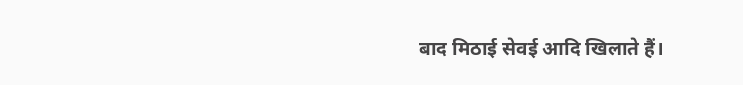बाद मिठाई सेवई आदि खिलाते हैं।